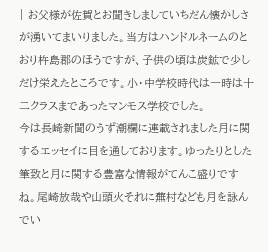| お父様が佐賀とお聞きしましていちだん懐かしさが湧いてまいりました。当方はハンドルネームのとおり杵島郡のほうですが、子供の頃は炭鉱で少しだけ栄えたところです。小・中学校時代は一時は十二クラスまであったマンモス学校でした。
今は長崎新聞のうず潮欄に連載されました月に関するエッセイに目を通しております。ゆったりとした筆致と月に関する豊富な情報がてんこ盛りですね。尾崎放哉や山頭火それに蕪村なども月を詠んでい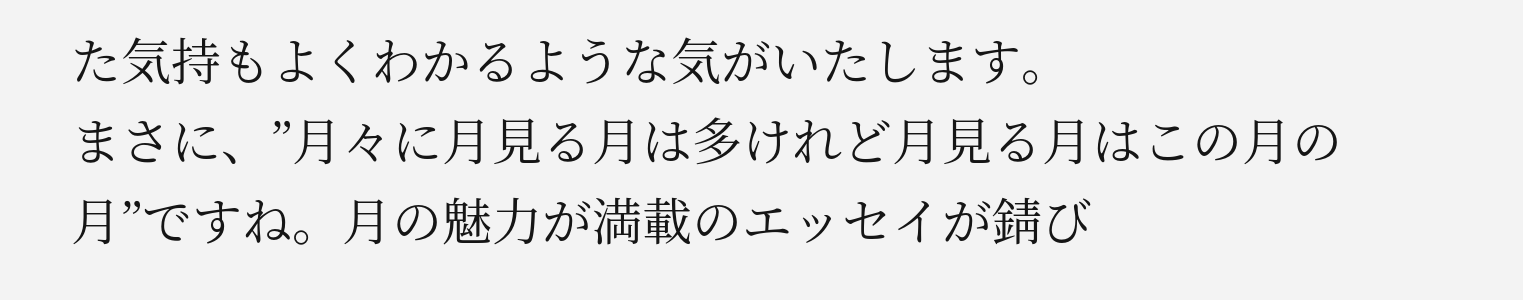た気持もよくわかるような気がいたします。
まさに、”月々に月見る月は多けれど月見る月はこの月の月”ですね。月の魅力が満載のエッセイが錆び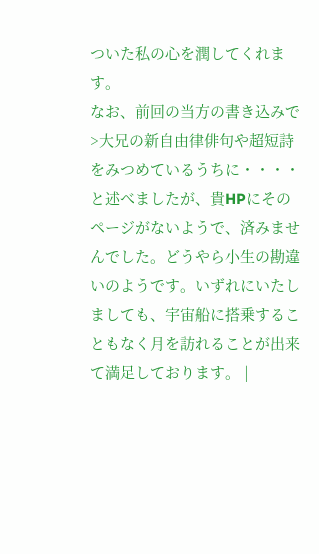ついた私の心を潤してくれます。
なお、前回の当方の書き込みで >大兄の新自由律俳句や超短詩をみつめているうちに・・・・ と述べましたが、貴HPにそのページがないようで、済みませんでした。どうやら小生の勘違いのようです。いずれにいたしましても、宇宙船に搭乗することもなく月を訪れることが出来て満足しております。 |